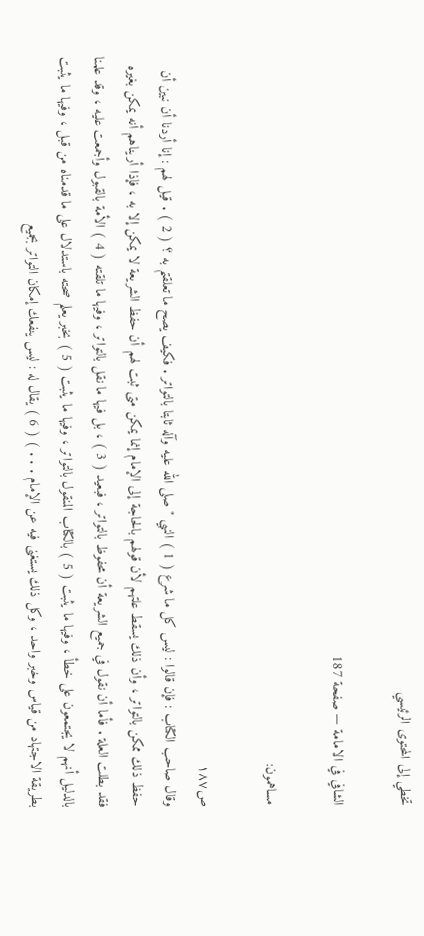تخطي إلى المحتوى الرئيسي

الشافي في الامامة — صفحة 187

مساهمون:

ص١٨٧
وقال صاحب الكتاب : فإن قالوا : ليس كل ما شرع ( 1 ) النبي " صلى الله عليه وآله ثابتا بالتواتر . فكيف يصح ما تعلقتم به ؟ ( 2 ) . قيل لهم : إنا أردنا أن نبين أن حفظ ذلك ممكن بالتواتر ، وأن ذلك يسقط علتهم لأن قولهم بالحاجة إلى الإمام إنما يمكن متى ثبت لهم أن حفظ الشريعة لا يمكن إلا به ، فإذا أريناهم أنه يمكن بغيره فقد بطلت العلة . فأما أن نقول في جميع الشريعة أن محفوظ بالتواتر ، فبعيد ( 3 ) ، بل فيها ما نقل بالتواتر ، وفيها ما تلقته ( 4 ) الأمة بالقبول وأجمعت عليه ، وقد علمنا بالدليل أنهم لا يجتمعون على خطأ ، وفيها ما يثبت ( 5 ) بالكتاب المنقول بالتواتر ، وفيها ما يثبت ( 5 ) بخبر يعلم صحته باستدلال على ما قدمناه من قبل ، وفيها ما يثبت بطريقة الاجتهاد من قياس وخبر واحد ، وكل ذلك يستغنى فيه عن الإمام . . . ) ( 6 ) يقال له : ليس ينفعك إمكان التواتر بجميع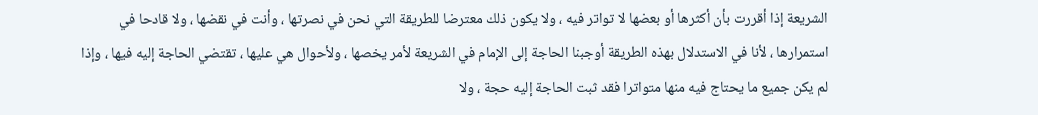الشريعة إذا أقررت بأن أكثرها أو بعضها لا تواتر فيه ، ولا يكون ذلك معترضا للطريقة التي نحن في نصرتها ، وأنت في نقضها ، ولا قادحا في استمرارها ، لأنا في الاستدلال بهذه الطريقة أوجبنا الحاجة إلى الإمام في الشريعة لأمر يخصها ، ولأحوال هي عليها ، تقتضي الحاجة إليه فيها ، وإذا لم يكن جميع ما يحتاج فيه منها متواترا فقد ثبت الحاجة إليه حجة ، ولا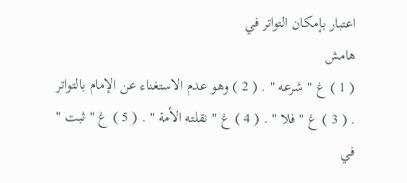اعتبار بإمكان التواتر في
هامش
( 1 ) غ " شرعه " . ( 2 ) وهو عدم الاستغناء عن الإمام بالتواتر . ( 3 ) غ " فلا " . ( 4 ) غ " نقلته الأمة " . ( 5 ) غ " ثبت " في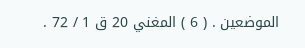الموضعين . ( 6 ) المغني 20 ق 1 / 72 .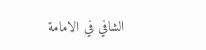الشافي في الامامة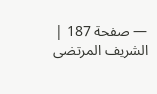— صفحة 187 | الشريف المرتضى